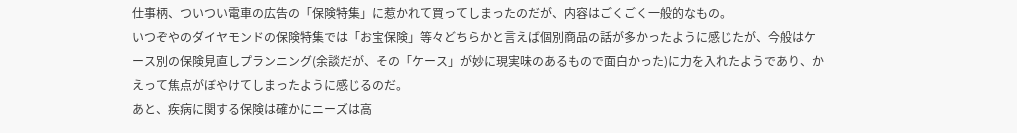仕事柄、ついつい電車の広告の「保険特集」に惹かれて買ってしまったのだが、内容はごくごく一般的なもの。
いつぞやのダイヤモンドの保険特集では「お宝保険」等々どちらかと言えば個別商品の話が多かったように感じたが、今般はケース別の保険見直しプランニング(余談だが、その「ケース」が妙に現実味のあるもので面白かった)に力を入れたようであり、かえって焦点がぼやけてしまったように感じるのだ。
あと、疾病に関する保険は確かにニーズは高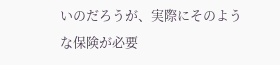いのだろうが、実際にそのような保険が必要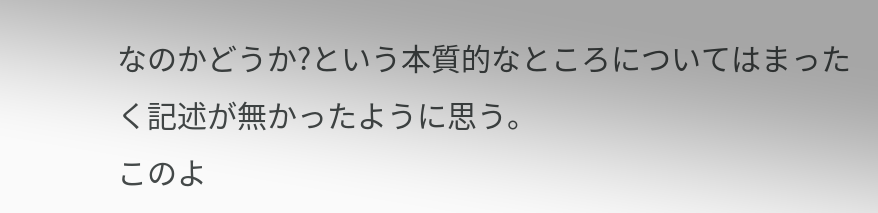なのかどうか?という本質的なところについてはまったく記述が無かったように思う。
このよ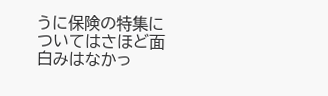うに保険の特集についてはさほど面白みはなかっ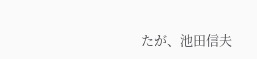たが、池田信夫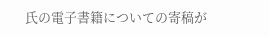氏の電子書籍についての寄稿が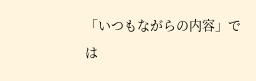「いつもながらの内容」では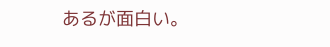あるが面白い。